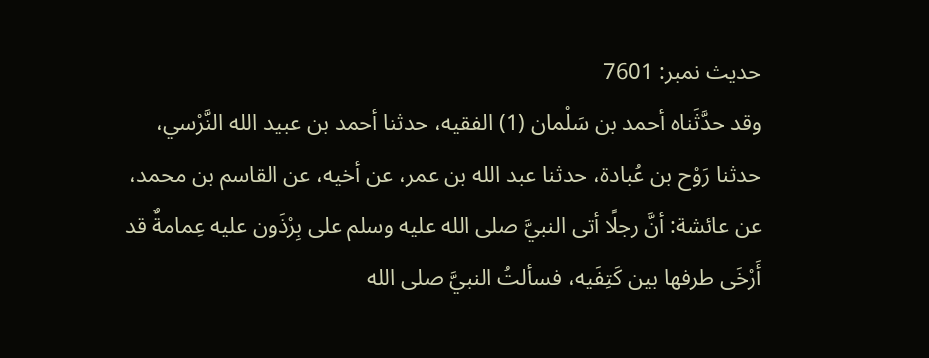حدیث نمبر: 7601
وقد حدَّثَناه أحمد بن سَلْمان (1) الفقيه، حدثنا أحمد بن عبيد الله النَّرْسي، حدثنا رَوْح بن عُبادة، حدثنا عبد الله بن عمر، عن أخيه، عن القاسم بن محمد، عن عائشة: أنَّ رجلًا أتى النبيَّ صلى الله عليه وسلم على بِرْذَون عليه عِمامةٌ قد أَرْخَى طرفها بين كَتِفَيه، فسألتُ النبيَّ صلى الله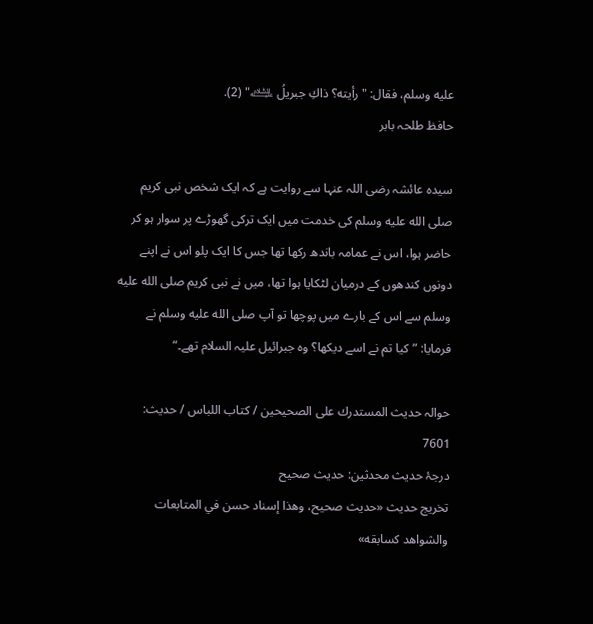عليه وسلم، فقال: "رأيته؟ ذاكِ جبريلُ ﵇" (2).
حافظ طلحہ بابر

سیدہ عائشہ رضی اللہ عنہا سے روایت ہے کہ ایک شخص نبی کریم صلى الله عليه وسلم کی خدمت میں ایک ترکی گھوڑے پر سوار ہو کر حاضر ہوا، اس نے عمامہ باندھ رکھا تھا جس کا ایک پلو اس نے اپنے دونوں کندھوں کے درمیان لٹکایا ہوا تھا، میں نے نبی کریم صلى الله عليه وسلم سے اس کے بارے میں پوچھا تو آپ صلى الله عليه وسلم نے فرمایا: ”کیا تم نے اسے دیکھا؟ وہ جبرائیل علیہ السلام تھے۔“

حوالہ حدیث المستدرك على الصحيحين / كتاب اللباس / حدیث: 7601
درجۂ حدیث محدثین: حديث صحيح
تخریج حدیث «حديث صحيح، وهذا إسناد حسن في المتابعات والشواهد كسابقه»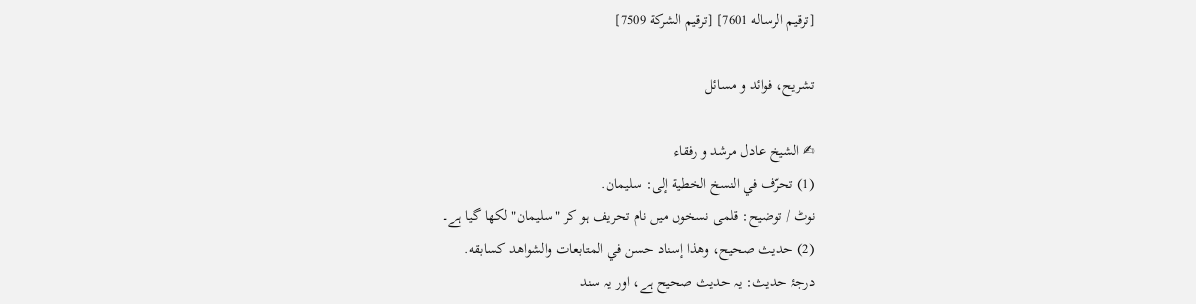[ترقيم الرساله 7601] [ترقيم الشركة 7509]

تشریح، فوائد و مسائل

✍ الشیخ عادل مرشد و رفقاء
(1) تحرّف في النسخ الخطية إلى: سليمان.
نوٹ / توضیح: قلمی نسخوں میں نام تحریف ہو کر "سلیمان" لکھا گیا ہے۔
(2) حديث صحيح، وهذا إسناد حسن في المتابعات والشواهد كسابقه.
درجۂ حدیث: یہ حدیث صحیح ہے، اور یہ سند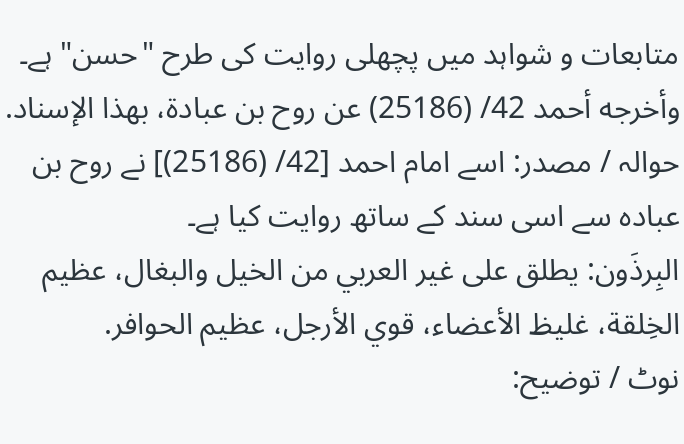متابعات و شواہد میں پچھلی روایت کی طرح "حسن" ہے۔
وأخرجه أحمد 42/ (25186) عن روح بن عبادة، بهذا الإسناد.
حوالہ / مصدر: اسے امام احمد [42/ (25186)] نے روح بن عبادہ سے اسی سند کے ساتھ روایت کیا ہے۔
البِرذَون: يطلق على غير العربي من الخيل والبغال، عظيم الخِلقة، غليظ الأعضاء، قوي الأرجل، عظيم الحوافر.
نوٹ / توضیح: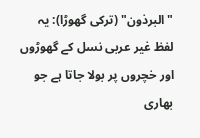"البرذون" (ترکی گھوڑا): یہ لفظ غیر عربی نسل کے گھوڑوں اور خچروں پر بولا جاتا ہے جو بھاری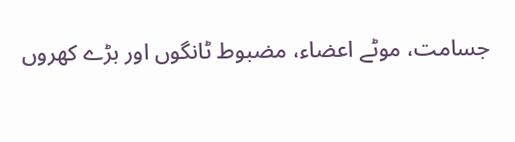جسامت، موٹے اعضاء، مضبوط ٹانگوں اور بڑے کھروں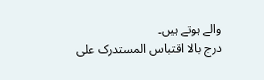والے ہوتے ہیں۔
درج بالا اقتباس المستدرک علی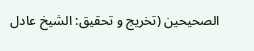الصحیحین (تخریج و تحقیق: الشیخ عادل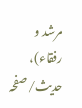مرشد و رفقاء)، حدیث/صفحہ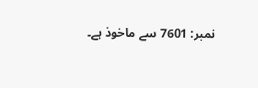نمبر: 7601 سے ماخوذ ہے۔